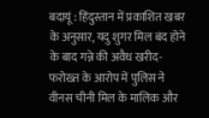बदायूं : हिंदुस्तान में प्रकाशित खबर के अनुसार, यदु शुगर मिल बंद होने के बाद गन्ने की अवैध खरीद-फरोख्त के आरोप में पुलिस ने वीनस चीनी मिल के मालिक और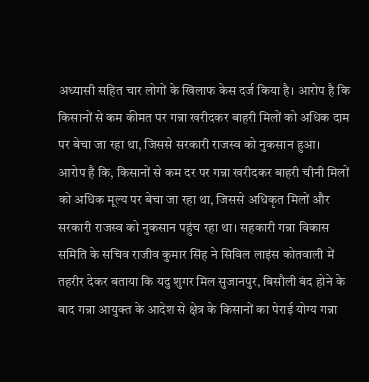अध्यासी सहित चार लोगों के खिलाफ केस दर्ज किया है। आरोप है कि किसानों से कम कीमत पर गन्ना खरीदकर बाहरी मिलों को अधिक दाम पर बेचा जा रहा था, जिससे सरकारी राजस्व को नुकसान हुआ।
आरोप है कि, किसानों से कम दर पर गन्ना खरीदकर बाहरी चीनी मिलों को अधिक मूल्य पर बेचा जा रहा था, जिससे अधिकृत मिलों और सरकारी राजस्व को नुकसान पहुंच रहा था। सहकारी गन्ना विकास समिति के सचिव राजीव कुमार सिंह ने सिविल लाइंस कोतवाली में तहरीर देकर बताया कि यदु शुगर मिल सुजानपुर, बिसौली बंद होने के बाद गन्ना आयुक्त के आदेश से क्षेत्र के किसानों का पेराई योग्य गन्ना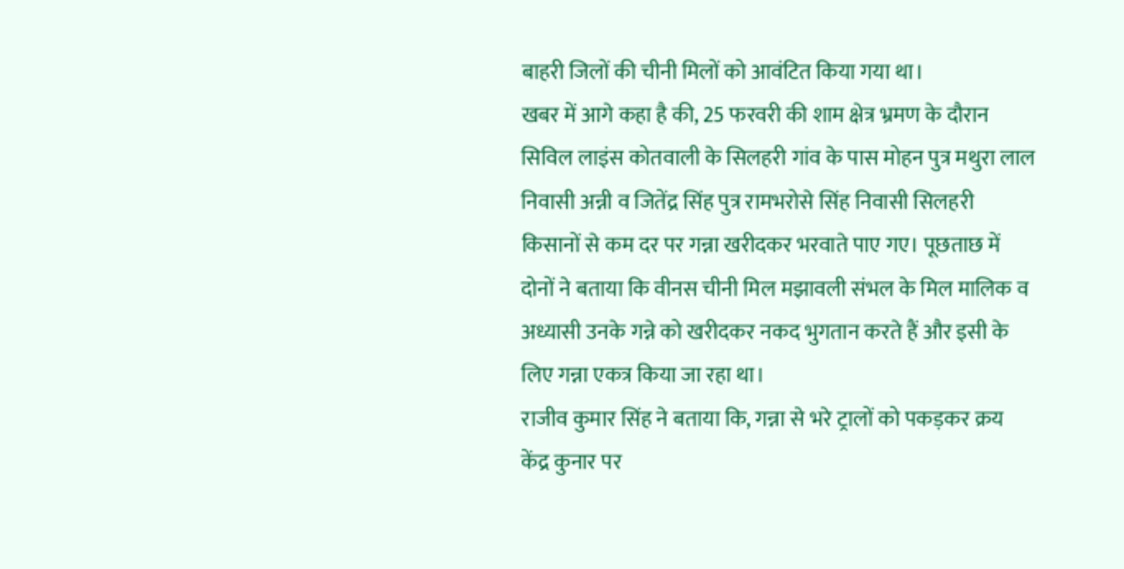बाहरी जिलों की चीनी मिलों को आवंटित किया गया था।
खबर में आगे कहा है की, 25 फरवरी की शाम क्षेत्र भ्रमण के दौरान सिविल लाइंस कोतवाली के सिलहरी गांव के पास मोहन पुत्र मथुरा लाल निवासी अन्नी व जितेंद्र सिंह पुत्र रामभरोसे सिंह निवासी सिलहरी किसानों से कम दर पर गन्ना खरीदकर भरवाते पाए गए। पूछताछ में दोनों ने बताया कि वीनस चीनी मिल मझावली संभल के मिल मालिक व अध्यासी उनके गन्ने को खरीदकर नकद भुगतान करते हैं और इसी के लिए गन्ना एकत्र किया जा रहा था।
राजीव कुमार सिंह ने बताया कि, गन्ना से भरे ट्रालों को पकड़कर क्रय केंद्र कुनार पर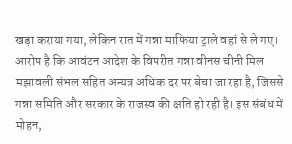खड़ा कराया गया, लेकिन रात में गन्ना माफिया ट्राले वहां से ले गए। आरोप है कि आवंटन आदेश के विपरीत गन्ना वीनस चीनी मिल मझावली संभल सहित अन्यत्र अधिक दर पर बेचा जा रहा है, जिससे गन्ना समिति और सरकार के राजस्व की क्षति हो रही है। इस संबंध में मोहन,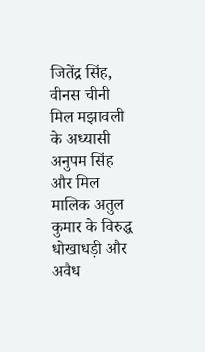जितेंद्र सिंह, वीनस चीनी मिल मझावली के अध्यासी अनुपम सिंह और मिल मालिक अतुल कुमार के विरुद्ध धोखाधड़ी और अवैध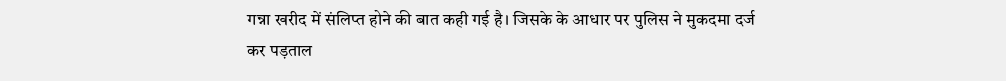गन्ना खरीद में संलिप्त होने की बात कही गई है। जिसके के आधार पर पुलिस ने मुकदमा दर्ज कर पड़ताल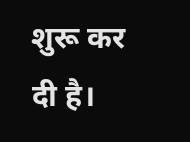शुरू कर दी है।